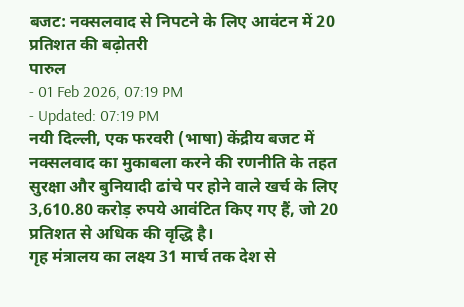बजट: नक्सलवाद से निपटने के लिए आवंटन में 20 प्रतिशत की बढ़ोतरी
पारुल
- 01 Feb 2026, 07:19 PM
- Updated: 07:19 PM
नयी दिल्ली, एक फरवरी (भाषा) केंद्रीय बजट में नक्सलवाद का मुकाबला करने की रणनीति के तहत सुरक्षा और बुनियादी ढांचे पर होने वाले खर्च के लिए 3,610.80 करोड़ रुपये आवंटित किए गए हैं, जो 20 प्रतिशत से अधिक की वृद्धि है।
गृह मंत्रालय का लक्ष्य 31 मार्च तक देश से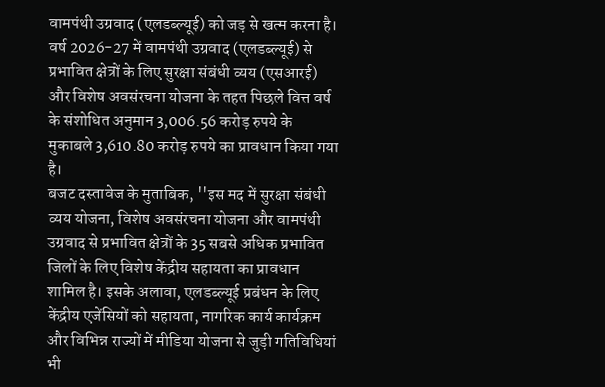वामपंथी उग्रवाद (एलडब्ल्यूई) को जड़ से खत्म करना है।
वर्ष 2026-27 में वामपंथी उग्रवाद (एलडब्ल्यूई) से प्रभावित क्षेत्रों के लिए सुरक्षा संबंधी व्यय (एसआरई) और विशेष अवसंरचना योजना के तहत पिछले वित्त वर्ष के संशोधित अनुमान 3,006.56 करोड़ रुपये के मुकाबले 3,610.80 करोड़ रुपये का प्रावधान किया गया है।
बजट दस्तावेज के मुताबिक, ''इस मद में सुरक्षा संबंधी व्यय योजना, विशेष अवसंरचना योजना और वामपंथी उग्रवाद से प्रभावित क्षेत्रों के 35 सबसे अधिक प्रभावित जिलों के लिए विशेष केंद्रीय सहायता का प्रावधान शामिल है। इसके अलावा, एलडब्ल्यूई प्रबंधन के लिए केंद्रीय एजेंसियों को सहायता, नागरिक कार्य कार्यक्रम और विभिन्न राज्यों में मीडिया योजना से जुड़ी गतिविधियां भी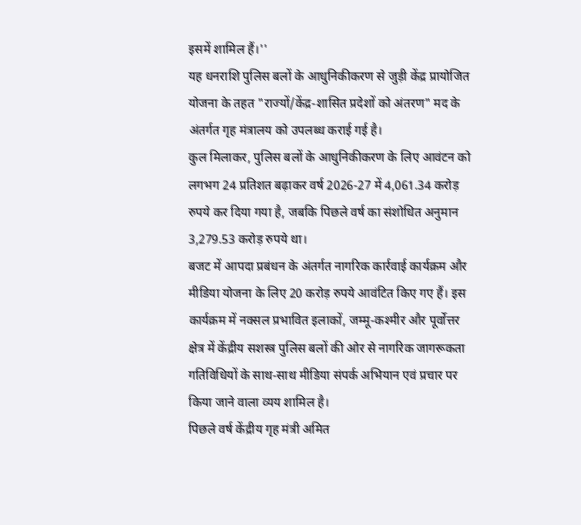इसमें शामिल हैं।''
यह धनराशि पुलिस बलों के आधुनिकीकरण से जुड़ी केंद्र प्रायोजित योजना के तहत "राज्यों/केंद्र-शासित प्रदेशों को अंतरण" मद के अंतर्गत गृह मंत्रालय को उपलब्ध कराई गई है।
कुल मिलाकर, पुलिस बलों के आधुनिकीकरण के लिए आवंटन को लगभग 24 प्रतिशत बढ़ाकर वर्ष 2026-27 में 4,061.34 करोड़ रुपये कर दिया गया है, जबकि पिछले वर्ष का संशोधित अनुमान 3,279.53 करोड़ रुपये था।
बजट में आपदा प्रबंधन के अंतर्गत नागरिक कार्रवाई कार्यक्रम और मीडिया योजना के लिए 20 करोड़ रुपये आवंटित किए गए हैं। इस कार्यक्रम में नक्सल प्रभावित इलाकों, जम्मू-कश्मीर और पूर्वोत्तर क्षेत्र में केंद्रीय सशस्त्र पुलिस बलों की ओर से नागरिक जागरूकता गतिविधियों के साथ-साथ मीडिया संपर्क अभियान एवं प्रचार पर किया जाने वाला व्यय शामिल है।
पिछले वर्ष केंद्रीय गृह मंत्री अमित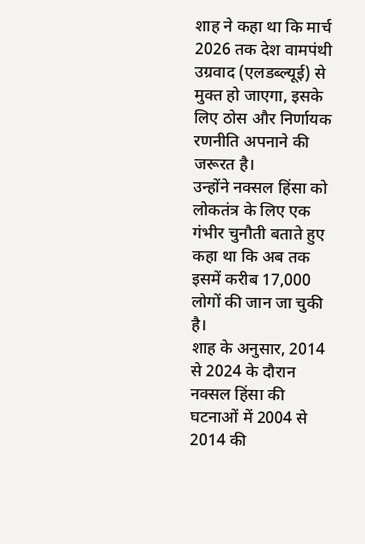शाह ने कहा था कि मार्च 2026 तक देश वामपंथी उग्रवाद (एलडब्ल्यूई) से मुक्त हो जाएगा, इसके लिए ठोस और निर्णायक रणनीति अपनाने की जरूरत है।
उन्होंने नक्सल हिंसा को लोकतंत्र के लिए एक गंभीर चुनौती बताते हुए कहा था कि अब तक इसमें करीब 17,000 लोगों की जान जा चुकी है।
शाह के अनुसार, 2014 से 2024 के दौरान नक्सल हिंसा की घटनाओं में 2004 से 2014 की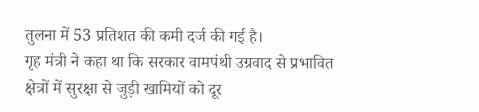तुलना में 53 प्रतिशत की कमी दर्ज की गई है।
गृह मंत्री ने कहा था कि सरकार वामपंथी उग्रवाद से प्रभावित क्षेत्रों में सुरक्षा से जुड़ी खामियों को दूर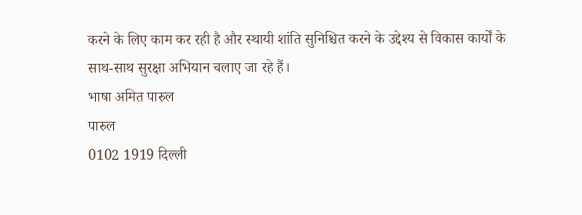करने के लिए काम कर रही है और स्थायी शांति सुनिश्चित करने के उद्देश्य से विकास कार्यों के साथ-साथ सुरक्षा अभियान चलाए जा रहे हैं।
भाषा अमित पारुल
पारुल
0102 1919 दिल्ली